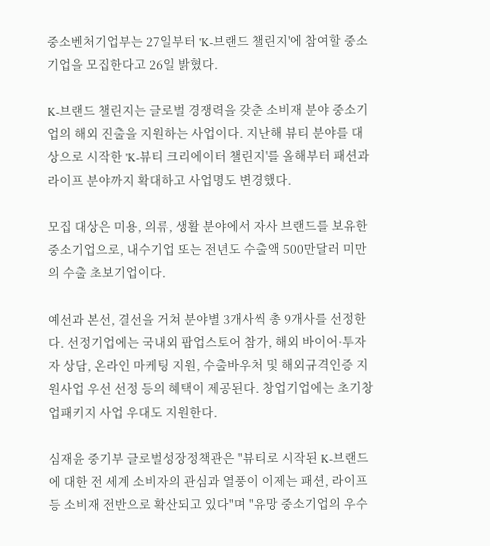중소벤처기업부는 27일부터 'K-브랜드 챌린지'에 참여할 중소기업을 모집한다고 26일 밝혔다.

K-브랜드 챌린지는 글로벌 경쟁력을 갖춘 소비재 분야 중소기업의 해외 진출을 지원하는 사업이다. 지난해 뷰티 분야를 대상으로 시작한 'K-뷰티 크리에이터 챌린지'를 올해부터 패션과 라이프 분야까지 확대하고 사업명도 변경했다.

모집 대상은 미용, 의류, 생활 분야에서 자사 브랜드를 보유한 중소기업으로, 내수기업 또는 전년도 수출액 500만달러 미만의 수출 초보기업이다.

예선과 본선, 결선을 거쳐 분야별 3개사씩 총 9개사를 선정한다. 선정기업에는 국내외 팝업스토어 참가, 해외 바이어·투자자 상담, 온라인 마케팅 지원, 수출바우처 및 해외규격인증 지원사업 우선 선정 등의 혜택이 제공된다. 창업기업에는 초기창업패키지 사업 우대도 지원한다.

심재윤 중기부 글로벌성장정책관은 "뷰티로 시작된 K-브랜드에 대한 전 세계 소비자의 관심과 열풍이 이제는 패션, 라이프 등 소비재 전반으로 확산되고 있다"며 "유망 중소기업의 우수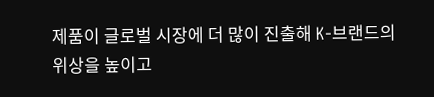제품이 글로벌 시장에 더 많이 진출해 K-브랜드의 위상을 높이고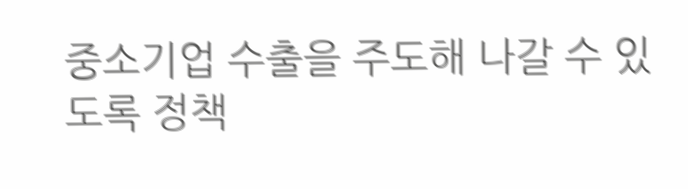중소기업 수출을 주도해 나갈 수 있도록 정책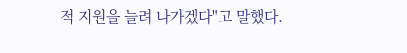적 지원을 늘려 나가겠다"고 말했다.